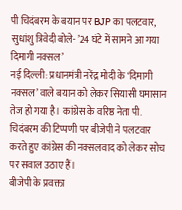पी चिदंबरम के बयान पर BJP का पलटवार, सुधांशु त्रिवेदी बोले- ’24 घंटे में सामने आ गया दिमागी नक्सल’
नई दिल्ली: प्रधानमंत्री नरेंद्र मोदी के ‘दिमागी नक्सल’ वाले बयान को लेकर सियासी घमासान तेज हो गया है। कांग्रेस के वरिष्ठ नेता पी. चिदंबरम की टिप्पणी पर बीजेपी ने पलटवार करते हुए कांग्रेस की नक्सलवाद को लेकर सोच पर सवाल उठाए हैं।
बीजेपी के प्रवक्ता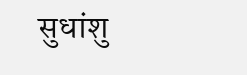सुधांशु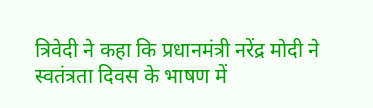त्रिवेदी ने कहा कि प्रधानमंत्री नरेंद्र मोदी ने स्वतंत्रता दिवस के भाषण में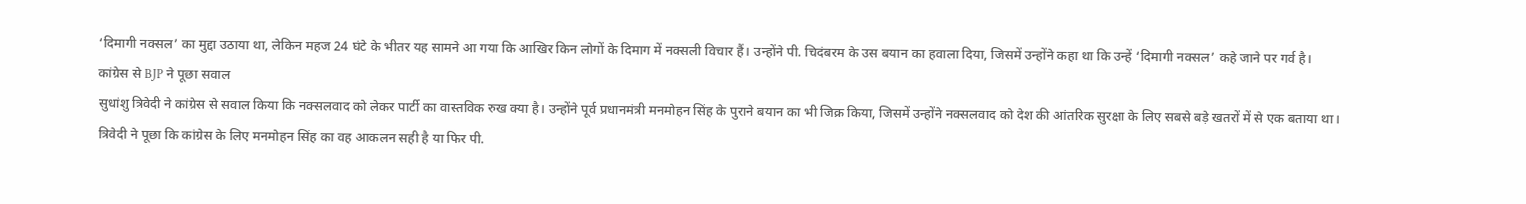‘दिमागी नक्सल’ का मुद्दा उठाया था, लेकिन महज 24 घंटे के भीतर यह सामने आ गया कि आखिर किन लोगों के दिमाग में नक्सली विचार हैं। उन्होंने पी. चिदंबरम के उस बयान का हवाला दिया, जिसमें उन्होंने कहा था कि उन्हें ‘दिमागी नक्सल’ कहे जाने पर गर्व है।
कांग्रेस से BJP ने पूछा सवाल
सुधांशु त्रिवेदी ने कांग्रेस से सवाल किया कि नक्सलवाद को लेकर पार्टी का वास्तविक रुख क्या है। उन्होंने पूर्व प्रधानमंत्री मनमोहन सिंह के पुराने बयान का भी जिक्र किया, जिसमें उन्होंने नक्सलवाद को देश की आंतरिक सुरक्षा के लिए सबसे बड़े खतरों में से एक बताया था।
त्रिवेदी ने पूछा कि कांग्रेस के लिए मनमोहन सिंह का वह आकलन सही है या फिर पी.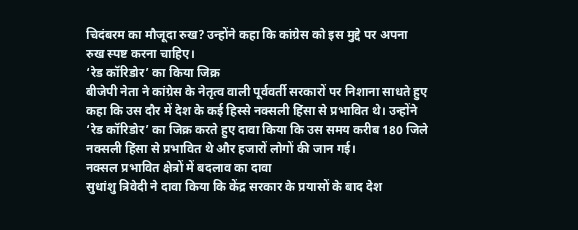चिदंबरम का मौजूदा रुख? उन्होंने कहा कि कांग्रेस को इस मुद्दे पर अपना रुख स्पष्ट करना चाहिए।
‘रेड कॉरिडोर’ का किया जिक्र
बीजेपी नेता ने कांग्रेस के नेतृत्व वाली पूर्ववर्ती सरकारों पर निशाना साधते हुए कहा कि उस दौर में देश के कई हिस्से नक्सली हिंसा से प्रभावित थे। उन्होंने ‘रेड कॉरिडोर’ का जिक्र करते हुए दावा किया कि उस समय करीब 180 जिले नक्सली हिंसा से प्रभावित थे और हजारों लोगों की जान गई।
नक्सल प्रभावित क्षेत्रों में बदलाव का दावा
सुधांशु त्रिवेदी ने दावा किया कि केंद्र सरकार के प्रयासों के बाद देश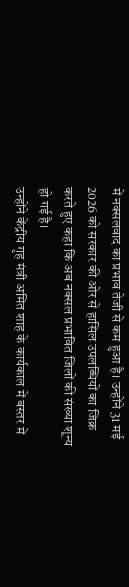में नक्सलवाद का प्रभाव तेजी से कम हुआ है। उन्होंने 31 मई 2026 को सरकार की ओर से हासिल उपलब्धियों का जिक्र करते हुए कहा कि अब नक्सल प्रभावित जिलों की संख्या शून्य हो गई है।
उन्होंने केंद्रीय गृह मंत्री अमित शाह के कार्यकाल में बस्तर में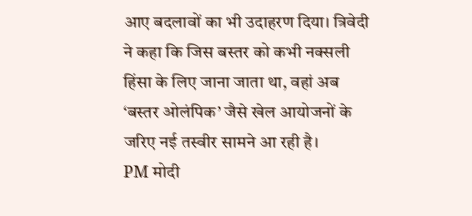आए बदलावों का भी उदाहरण दिया। त्रिवेदी ने कहा कि जिस बस्तर को कभी नक्सली हिंसा के लिए जाना जाता था, वहां अब ‘बस्तर ओलंपिक’ जैसे खेल आयोजनों के जरिए नई तस्वीर सामने आ रही है।
PM मोदी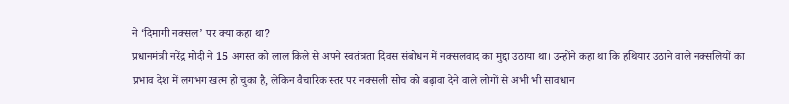ने ‘दिमागी नक्सल’ पर क्या कहा था?
प्रधानमंत्री नरेंद्र मोदी ने 15 अगस्त को लाल किले से अपने स्वतंत्रता दिवस संबोधन में नक्सलवाद का मुद्दा उठाया था। उन्होंने कहा था कि हथियार उठाने वाले नक्सलियों का प्रभाव देश में लगभग खत्म हो चुका है, लेकिन वैचारिक स्तर पर नक्सली सोच को बढ़ावा देने वाले लोगों से अभी भी सावधान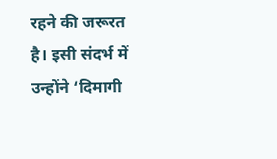रहने की जरूरत है। इसी संदर्भ में उन्होंने ‘दिमागी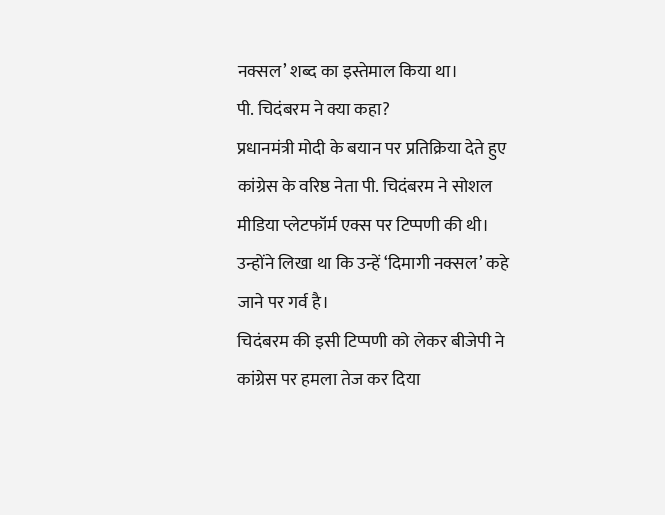नक्सल’ शब्द का इस्तेमाल किया था।
पी. चिदंबरम ने क्या कहा?
प्रधानमंत्री मोदी के बयान पर प्रतिक्रिया देते हुए कांग्रेस के वरिष्ठ नेता पी. चिदंबरम ने सोशल मीडिया प्लेटफॉर्म एक्स पर टिप्पणी की थी। उन्होंने लिखा था कि उन्हें ‘दिमागी नक्सल’ कहे जाने पर गर्व है।
चिदंबरम की इसी टिप्पणी को लेकर बीजेपी ने कांग्रेस पर हमला तेज कर दिया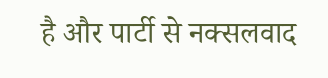है और पार्टी से नक्सलवाद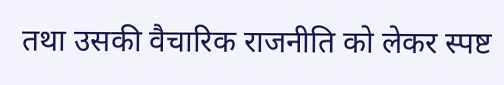तथा उसकी वैचारिक राजनीति को लेकर स्पष्ट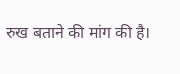रुख बताने की मांग की है।